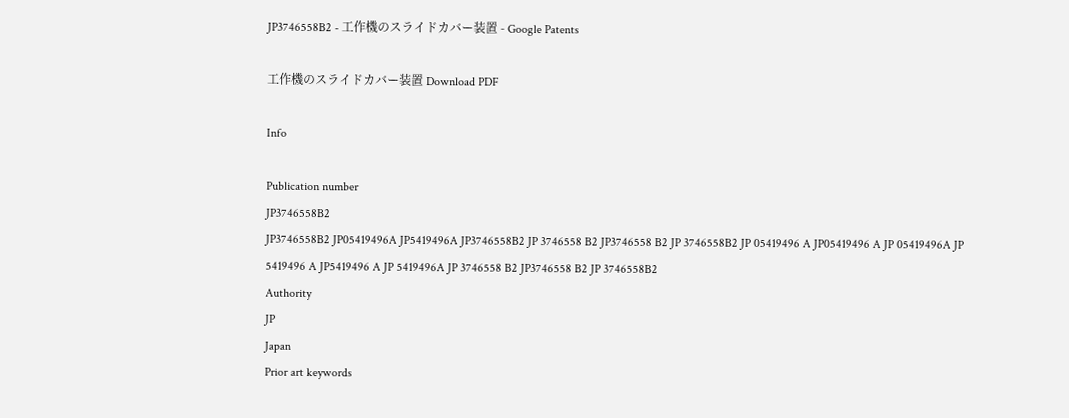JP3746558B2 - 工作機のスライドカバー装置 - Google Patents

工作機のスライドカバー装置 Download PDF

Info

Publication number
JP3746558B2
JP3746558B2 JP05419496A JP5419496A JP3746558B2 JP 3746558 B2 JP3746558 B2 JP 3746558B2 JP 05419496 A JP05419496 A JP 05419496A JP 5419496 A JP5419496 A JP 5419496A JP 3746558 B2 JP3746558 B2 JP 3746558B2
Authority
JP
Japan
Prior art keywords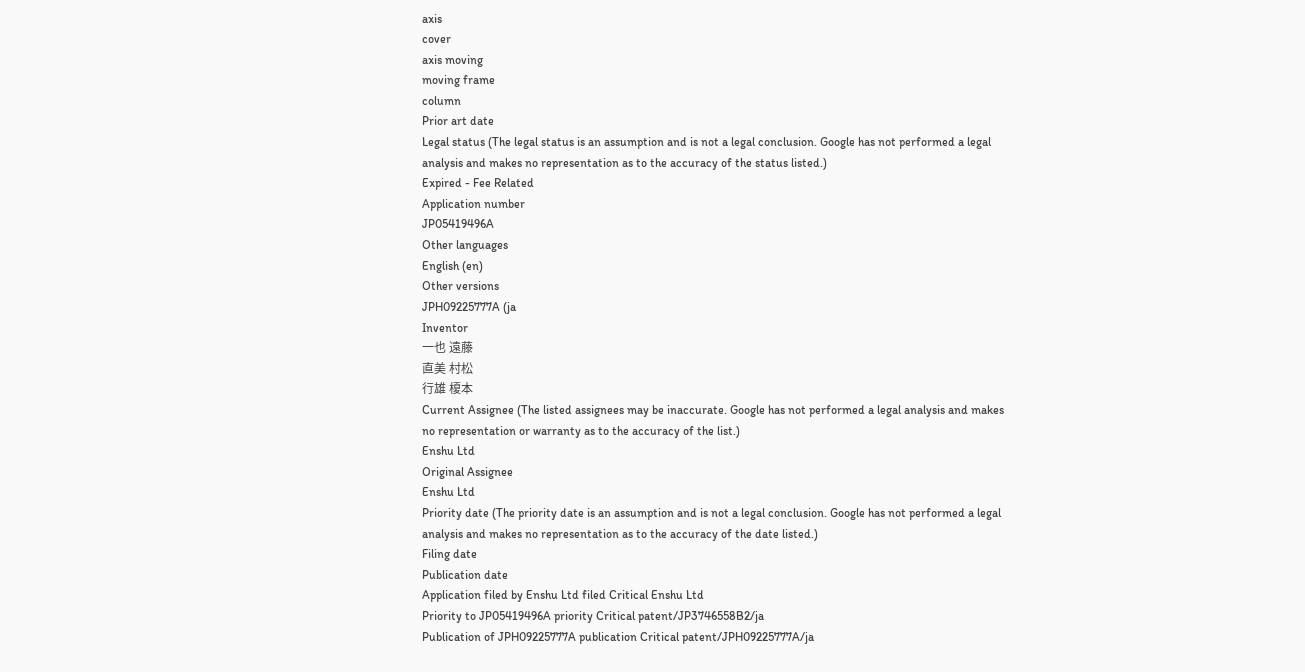axis
cover
axis moving
moving frame
column
Prior art date
Legal status (The legal status is an assumption and is not a legal conclusion. Google has not performed a legal analysis and makes no representation as to the accuracy of the status listed.)
Expired - Fee Related
Application number
JP05419496A
Other languages
English (en)
Other versions
JPH09225777A (ja
Inventor
一也 遠藤
直美 村松
行雄 榎本
Current Assignee (The listed assignees may be inaccurate. Google has not performed a legal analysis and makes no representation or warranty as to the accuracy of the list.)
Enshu Ltd
Original Assignee
Enshu Ltd
Priority date (The priority date is an assumption and is not a legal conclusion. Google has not performed a legal analysis and makes no representation as to the accuracy of the date listed.)
Filing date
Publication date
Application filed by Enshu Ltd filed Critical Enshu Ltd
Priority to JP05419496A priority Critical patent/JP3746558B2/ja
Publication of JPH09225777A publication Critical patent/JPH09225777A/ja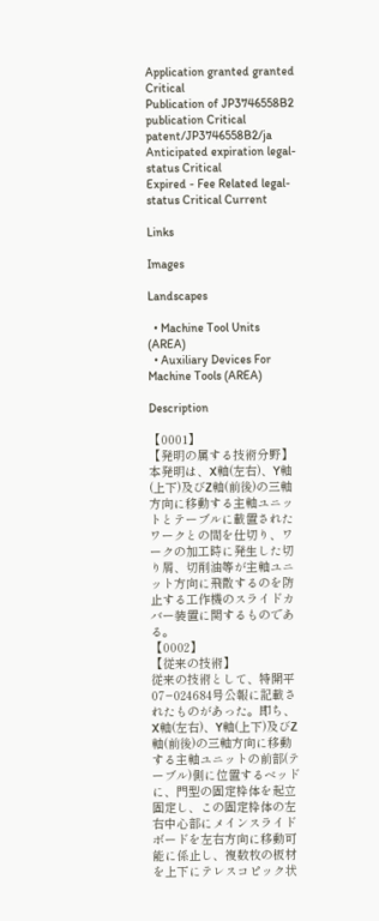Application granted granted Critical
Publication of JP3746558B2 publication Critical patent/JP3746558B2/ja
Anticipated expiration legal-status Critical
Expired - Fee Related legal-status Critical Current

Links

Images

Landscapes

  • Machine Tool Units (AREA)
  • Auxiliary Devices For Machine Tools (AREA)

Description

【0001】
【発明の属する技術分野】
本発明は、X軸(左右)、Y軸(上下)及びZ軸(前後)の三軸方向に移動する主軸ユニットとテーブルに載置されたワークとの間を仕切り、ワークの加工時に発生した切り屑、切削油等が主軸ユニット方向に飛散するのを防止する工作機のスライドカバー装置に関するものである。
【0002】
【従来の技術】
従来の技術として、特開平07−024684号公報に記載されたものがあった。即ち、X軸(左右)、Y軸(上下)及びZ軸(前後)の三軸方向に移動する主軸ユニットの前部(テーブル)側に位置するベッドに、門型の固定枠体を起立固定し、この固定枠体の左右中心部にメインスライドボードを左右方向に移動可能に係止し、複数枚の板材を上下にテレスコピック状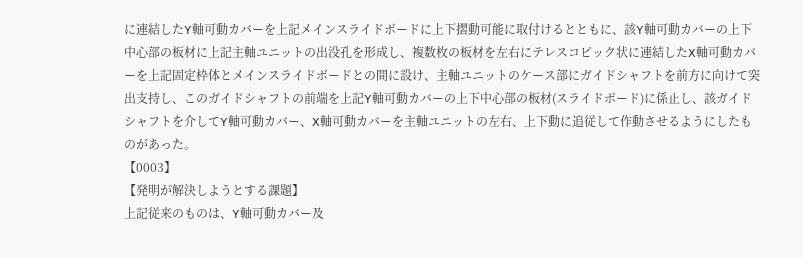に連結したY軸可動カバーを上記メインスライドボードに上下摺動可能に取付けるとともに、該Y軸可動カバーの上下中心部の板材に上記主軸ユニットの出没孔を形成し、複数枚の板材を左右にテレスコピック状に連結したX軸可動カバーを上記固定枠体とメインスライドボードとの間に設け、主軸ユニットのケース部にガイドシャフトを前方に向けて突出支持し、このガイドシャフトの前端を上記Y軸可動カバーの上下中心部の板材(スライドボード)に係止し、該ガイドシャフトを介してY軸可動カバー、X軸可動カバーを主軸ユニットの左右、上下動に追従して作動させるようにしたものがあった。
【0003】
【発明が解決しようとする課題】
上記従来のものは、Y軸可動カバー及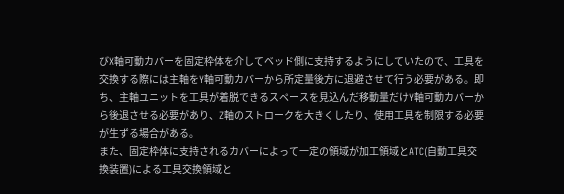びX軸可動カバーを固定枠体を介してベッド側に支持するようにしていたので、工具を交換する際には主軸をY軸可動カバーから所定量後方に退避させて行う必要がある。即ち、主軸ユニットを工具が着脱できるスペースを見込んだ移動量だけY軸可動カバーから後退させる必要があり、Z軸のストロークを大きくしたり、使用工具を制限する必要が生ずる場合がある。
また、固定枠体に支持されるカバーによって一定の領域が加工領域とATC(自動工具交換装置)による工具交換領域と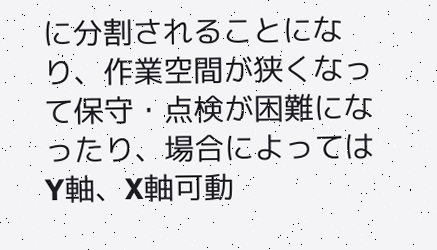に分割されることになり、作業空間が狭くなって保守・点検が困難になったり、場合によってはY軸、X軸可動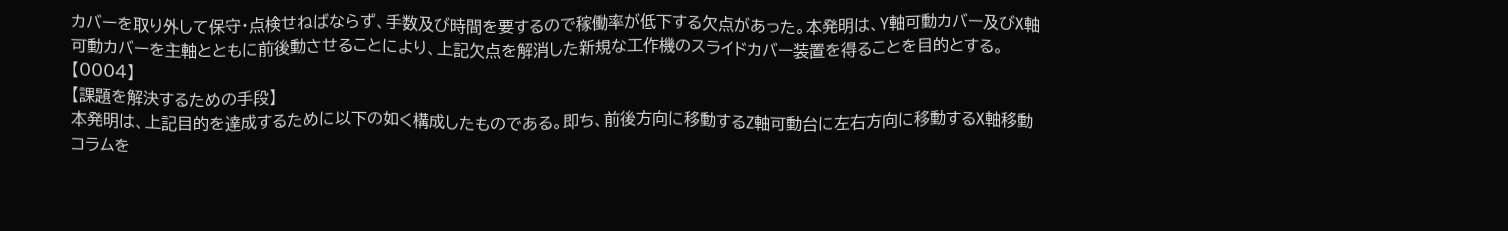カバーを取り外して保守・点検せねばならず、手数及び時間を要するので稼働率が低下する欠点があった。本発明は、Y軸可動カバー及びX軸可動カバーを主軸とともに前後動させることにより、上記欠点を解消した新規な工作機のスライドカバー装置を得ることを目的とする。
【0004】
【課題を解決するための手段】
本発明は、上記目的を達成するために以下の如く構成したものである。即ち、前後方向に移動するZ軸可動台に左右方向に移動するX軸移動コラムを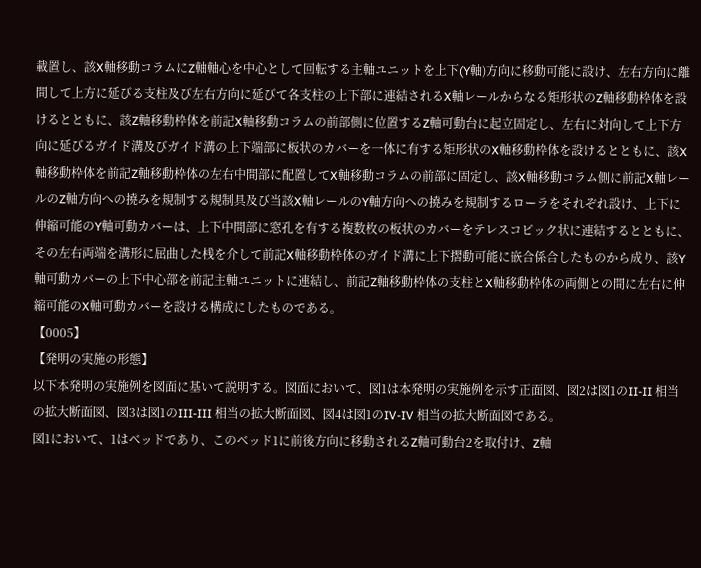載置し、該X軸移動コラムにZ軸軸心を中心として回転する主軸ユニットを上下(Y軸)方向に移動可能に設け、左右方向に離間して上方に延びる支柱及び左右方向に延びて各支柱の上下部に連結されるX軸レールからなる矩形状のZ軸移動枠体を設けるとともに、該Z軸移動枠体を前記X軸移動コラムの前部側に位置するZ軸可動台に起立固定し、左右に対向して上下方向に延びるガイド溝及びガイド溝の上下端部に板状のカバーを一体に有する矩形状のX軸移動枠体を設けるとともに、該X軸移動枠体を前記Z軸移動枠体の左右中間部に配置してX軸移動コラムの前部に固定し、該X軸移動コラム側に前記X軸レールのZ軸方向への撓みを規制する規制具及び当該X軸レールのY軸方向への撓みを規制するローラをそれぞれ設け、上下に伸縮可能のY軸可動カバーは、上下中間部に窓孔を有する複数枚の板状のカバーをテレスコピック状に連結するとともに、その左右両端を溝形に屈曲した桟を介して前記X軸移動枠体のガイド溝に上下摺動可能に嵌合係合したものから成り、該Y軸可動カバーの上下中心部を前記主軸ユニットに連結し、前記Z軸移動枠体の支柱とX軸移動枠体の両側との間に左右に伸縮可能のX軸可動カバーを設ける構成にしたものである。
【0005】
【発明の実施の形態】
以下本発明の実施例を図面に基いて説明する。図面において、図1は本発明の実施例を示す正面図、図2は図1のII-II 相当の拡大断面図、図3は図1のIII-III 相当の拡大断面図、図4は図1のIV-IV 相当の拡大断面図である。
図1において、1はベッドであり、このベッド1に前後方向に移動されるZ軸可動台2を取付け、Z軸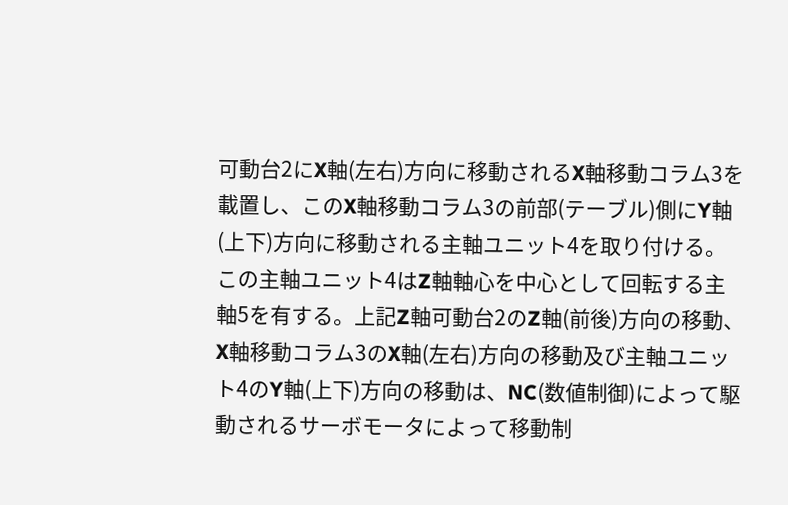可動台2にX軸(左右)方向に移動されるX軸移動コラム3を載置し、このX軸移動コラム3の前部(テーブル)側にY軸(上下)方向に移動される主軸ユニット4を取り付ける。この主軸ユニット4はZ軸軸心を中心として回転する主軸5を有する。上記Z軸可動台2のZ軸(前後)方向の移動、X軸移動コラム3のX軸(左右)方向の移動及び主軸ユニット4のY軸(上下)方向の移動は、NC(数値制御)によって駆動されるサーボモータによって移動制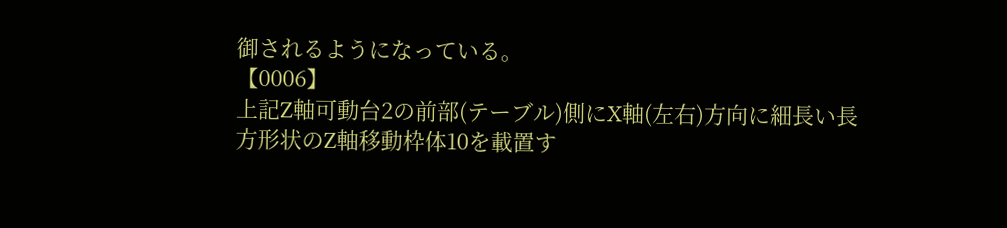御されるようになっている。
【0006】
上記Z軸可動台2の前部(テーブル)側にX軸(左右)方向に細長い長方形状のZ軸移動枠体10を載置す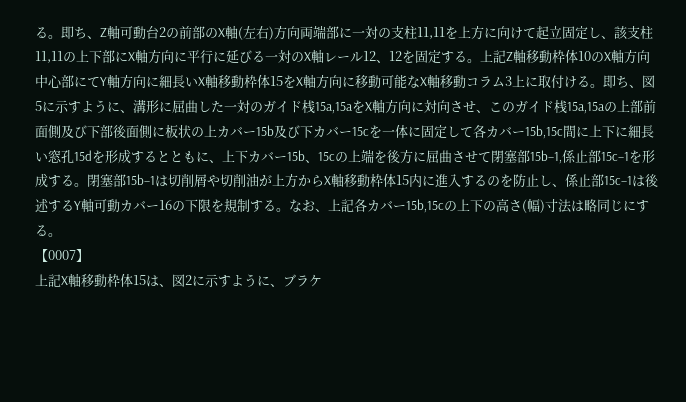る。即ち、Z軸可動台2の前部のX軸(左右)方向両端部に一対の支柱11,11を上方に向けて起立固定し、該支柱11,11の上下部にX軸方向に平行に延びる一対のX軸レール12、12を固定する。上記Z軸移動枠体10のX軸方向中心部にてY軸方向に細長いX軸移動枠体15をX軸方向に移動可能なX軸移動コラム3上に取付ける。即ち、図5に示すように、溝形に屈曲した一対のガイド桟15a,15aをX軸方向に対向させ、このガイド桟15a,15aの上部前面側及び下部後面側に板状の上カバー15b及び下カバー15cを一体に固定して各カバー15b,15c間に上下に細長い窓孔15dを形成するとともに、上下カバー15b、15cの上端を後方に屈曲させて閉塞部15b−1,係止部15c−1を形成する。閉塞部15b−1は切削屑や切削油が上方からX軸移動枠体15内に進入するのを防止し、係止部15c−1は後述するY軸可動カバー16の下限を規制する。なお、上記各カバー15b,15cの上下の高さ(幅)寸法は略同じにする。
【0007】
上記X軸移動枠体15は、図2に示すように、ブラケ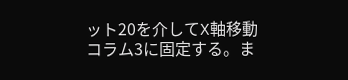ット20を介してX軸移動コラム3に固定する。ま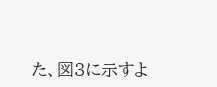た、図3に示すよ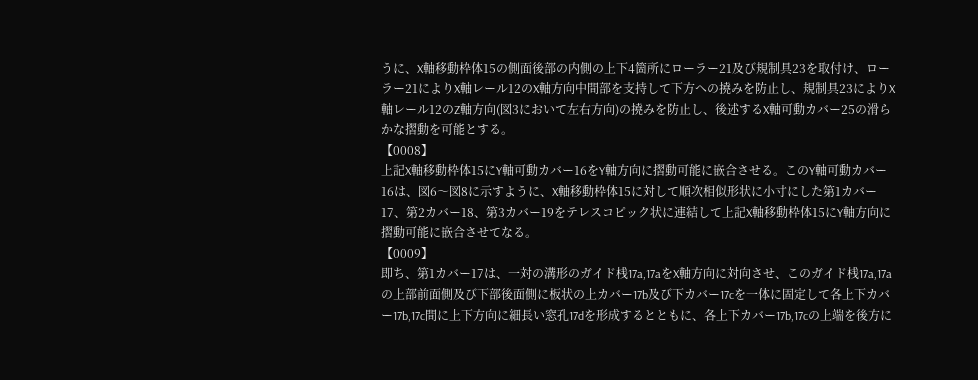うに、X軸移動枠体15の側面後部の内側の上下4箇所にローラー21及び規制具23を取付け、ローラー21によりX軸レール12のX軸方向中間部を支持して下方への撓みを防止し、規制具23によりX軸レール12のZ軸方向(図3において左右方向)の撓みを防止し、後述するX軸可動カバー25の滑らかな摺動を可能とする。
【0008】
上記X軸移動枠体15にY軸可動カバー16をY軸方向に摺動可能に嵌合させる。このY軸可動カバー16は、図6〜図8に示すように、X軸移動枠体15に対して順次相似形状に小寸にした第1カバー17、第2カバー18、第3カバー19をテレスコピック状に連結して上記X軸移動枠体15にY軸方向に摺動可能に嵌合させてなる。
【0009】
即ち、第1カバー17は、一対の溝形のガイド桟17a,17aをX軸方向に対向させ、このガイド桟17a,17aの上部前面側及び下部後面側に板状の上カバー17b及び下カバー17cを一体に固定して各上下カバー17b,17c間に上下方向に細長い窓孔17dを形成するとともに、各上下カバー17b,17cの上端を後方に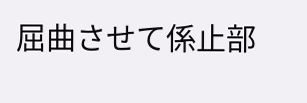屈曲させて係止部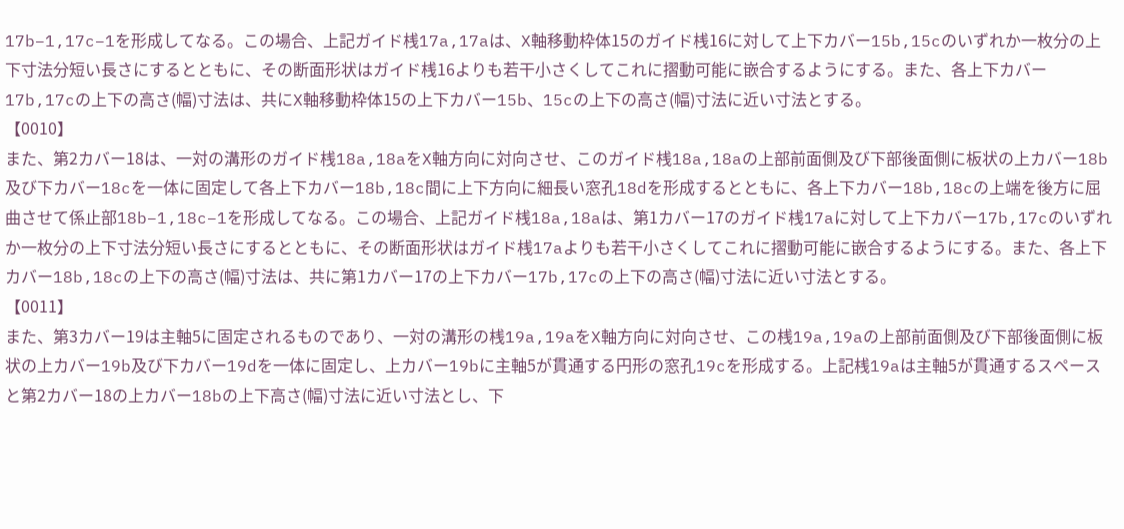17b−1,17c−1を形成してなる。この場合、上記ガイド桟17a,17aは、X軸移動枠体15のガイド桟16に対して上下カバー15b,15cのいずれか一枚分の上下寸法分短い長さにするとともに、その断面形状はガイド桟16よりも若干小さくしてこれに摺動可能に嵌合するようにする。また、各上下カバー17b,17cの上下の高さ(幅)寸法は、共にX軸移動枠体15の上下カバー15b、15cの上下の高さ(幅)寸法に近い寸法とする。
【0010】
また、第2カバー18は、一対の溝形のガイド桟18a,18aをX軸方向に対向させ、このガイド桟18a,18aの上部前面側及び下部後面側に板状の上カバー18b及び下カバー18cを一体に固定して各上下カバー18b,18c間に上下方向に細長い窓孔18dを形成するとともに、各上下カバー18b,18cの上端を後方に屈曲させて係止部18b−1,18c−1を形成してなる。この場合、上記ガイド桟18a,18aは、第1カバー17のガイド桟17aに対して上下カバー17b,17cのいずれか一枚分の上下寸法分短い長さにするとともに、その断面形状はガイド桟17aよりも若干小さくしてこれに摺動可能に嵌合するようにする。また、各上下カバー18b,18cの上下の高さ(幅)寸法は、共に第1カバー17の上下カバー17b,17cの上下の高さ(幅)寸法に近い寸法とする。
【0011】
また、第3カバー19は主軸5に固定されるものであり、一対の溝形の桟19a,19aをX軸方向に対向させ、この桟19a,19aの上部前面側及び下部後面側に板状の上カバー19b及び下カバー19dを一体に固定し、上カバー19bに主軸5が貫通する円形の窓孔19cを形成する。上記桟19aは主軸5が貫通するスペースと第2カバー18の上カバー18bの上下高さ(幅)寸法に近い寸法とし、下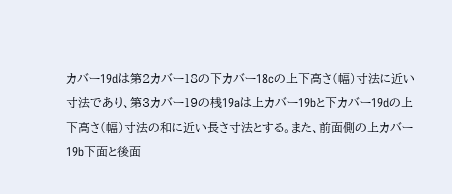カバー19dは第2カバー18の下カバー18cの上下高さ(幅)寸法に近い寸法であり、第3カバー19の桟19aは上カバー19bと下カバー19dの上下高さ(幅)寸法の和に近い長さ寸法とする。また、前面側の上カバー19b下面と後面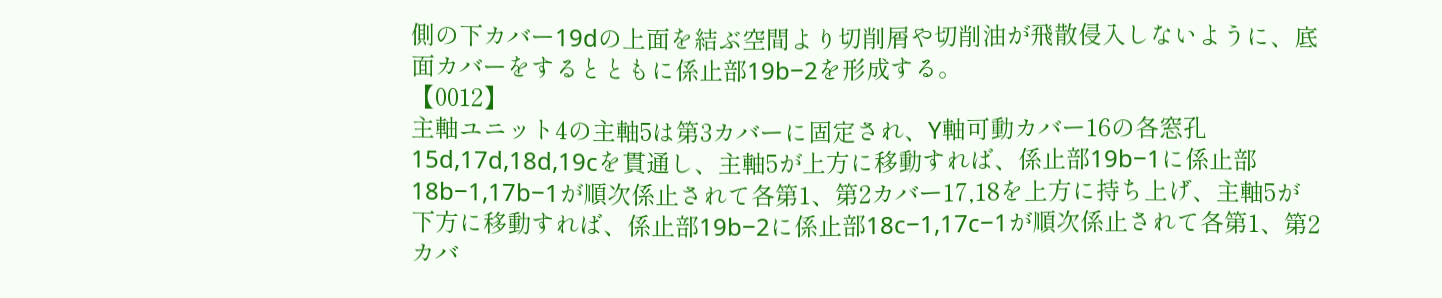側の下カバー19dの上面を結ぶ空間より切削屑や切削油が飛散侵入しないように、底面カバーをするとともに係止部19b−2を形成する。
【0012】
主軸ユニット4の主軸5は第3カバーに固定され、Y軸可動カバー16の各窓孔15d,17d,18d,19cを貫通し、主軸5が上方に移動すれば、係止部19b−1に係止部18b−1,17b−1が順次係止されて各第1、第2カバー17,18を上方に持ち上げ、主軸5が下方に移動すれば、係止部19b−2に係止部18c−1,17c−1が順次係止されて各第1、第2カバ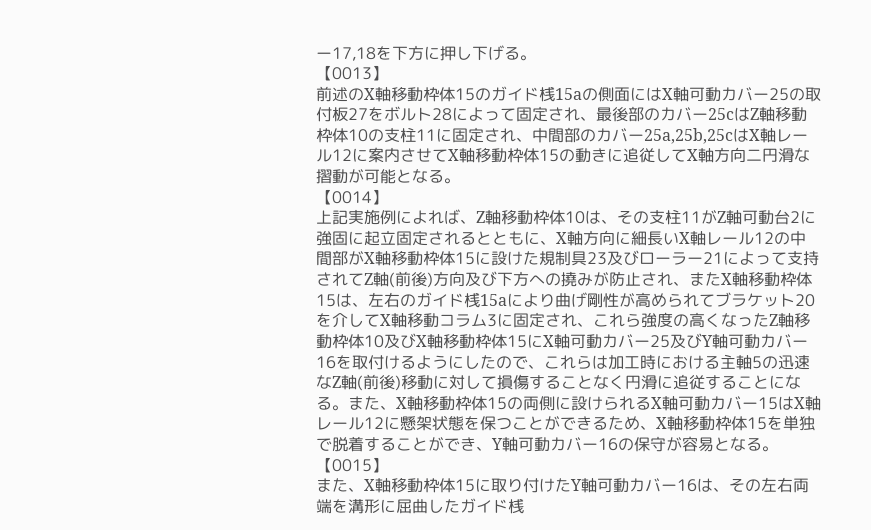ー17,18を下方に押し下げる。
【0013】
前述のX軸移動枠体15のガイド桟15aの側面にはX軸可動カバー25の取付板27をボルト28によって固定され、最後部のカバー25cはZ軸移動枠体10の支柱11に固定され、中間部のカバー25a,25b,25cはX軸レール12に案内させてX軸移動枠体15の動きに追従してX軸方向二円滑な摺動が可能となる。
【0014】
上記実施例によれば、Z軸移動枠体10は、その支柱11がZ軸可動台2に強固に起立固定されるとともに、X軸方向に細長いX軸レール12の中間部がX軸移動枠体15に設けた規制具23及びローラー21によって支持されてZ軸(前後)方向及び下方への撓みが防止され、またX軸移動枠体15は、左右のガイド桟15aにより曲げ剛性が高められてブラケット20を介してX軸移動コラム3に固定され、これら強度の高くなったZ軸移動枠体10及びX軸移動枠体15にX軸可動カバー25及びY軸可動カバー16を取付けるようにしたので、これらは加工時における主軸5の迅速なZ軸(前後)移動に対して損傷することなく円滑に追従することになる。また、X軸移動枠体15の両側に設けられるX軸可動カバー15はX軸レール12に懸架状態を保つことができるため、X軸移動枠体15を単独で脱着することができ、Y軸可動カバー16の保守が容易となる。
【0015】
また、X軸移動枠体15に取り付けたY軸可動カバー16は、その左右両端を溝形に屈曲したガイド桟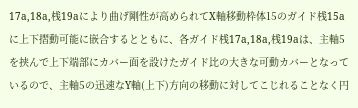17a,18a,桟19aにより曲げ剛性が高められてX軸移動枠体15のガイド桟15aに上下摺動可能に嵌合するとともに、各ガイド桟17a,18a,桟19aは、主軸5を挟んで上下端部にカバー面を設けたガイド比の大きな可動カバーとなっているので、主軸5の迅速なY軸(上下)方向の移動に対してこじれることなく円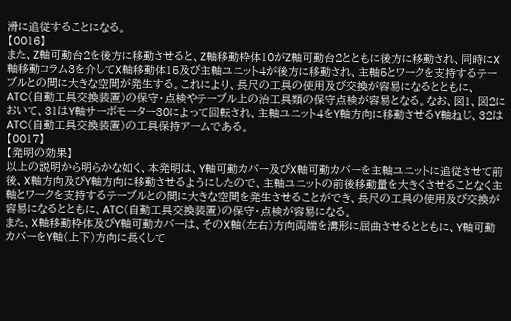滑に追従することになる。
【0016】
また、Z軸可動台2を後方に移動させると、Z軸移動枠体10がZ軸可動台2とともに後方に移動され、同時にX軸移動コラム3を介してX軸移動体15及び主軸ユニット4が後方に移動され、主軸5とワークを支持するテーブルとの間に大きな空間が発生する。これにより、長尺の工具の使用及び交換が容易になるとともに、ATC(自動工具交換装置)の保守・点検やテーブル上の治工具類の保守点検が容易となる。なお、図1、図2において、31はY軸サーボモーター30によって回転され、主軸ユニット4をY軸方向に移動させるY軸ねじ、32はATC(自動工具交換装置)の工具保持アームである。
【0017】
【発明の効果】
以上の説明から明らかな如く、本発明は、Y軸可動カバー及びX軸可動カバーを主軸ユニットに追従させて前後、X軸方向及びY軸方向に移動させるようにしたので、主軸ユニットの前後移動量を大きくさせることなく主軸とワークを支持するテーブルとの間に大きな空間を発生させることができ、長尺の工具の使用及び交換が容易になるとともに、ATC(自動工具交換装置)の保守・点検が容易になる。
また、X軸移動枠体及びY軸可動カバーは、そのX軸(左右)方向両端を溝形に屈曲させるとともに、Y軸可動カバーをY軸(上下)方向に長くして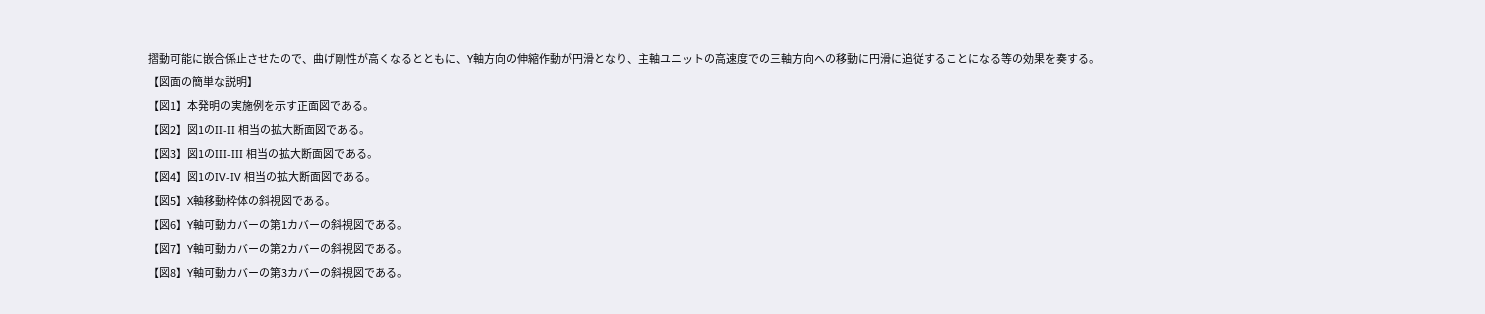摺動可能に嵌合係止させたので、曲げ剛性が高くなるとともに、Y軸方向の伸縮作動が円滑となり、主軸ユニットの高速度での三軸方向への移動に円滑に追従することになる等の効果を奏する。
【図面の簡単な説明】
【図1】本発明の実施例を示す正面図である。
【図2】図1のII-II 相当の拡大断面図である。
【図3】図1のIII-III 相当の拡大断面図である。
【図4】図1のIV-IV 相当の拡大断面図である。
【図5】X軸移動枠体の斜視図である。
【図6】Y軸可動カバーの第1カバーの斜視図である。
【図7】Y軸可動カバーの第2カバーの斜視図である。
【図8】Y軸可動カバーの第3カバーの斜視図である。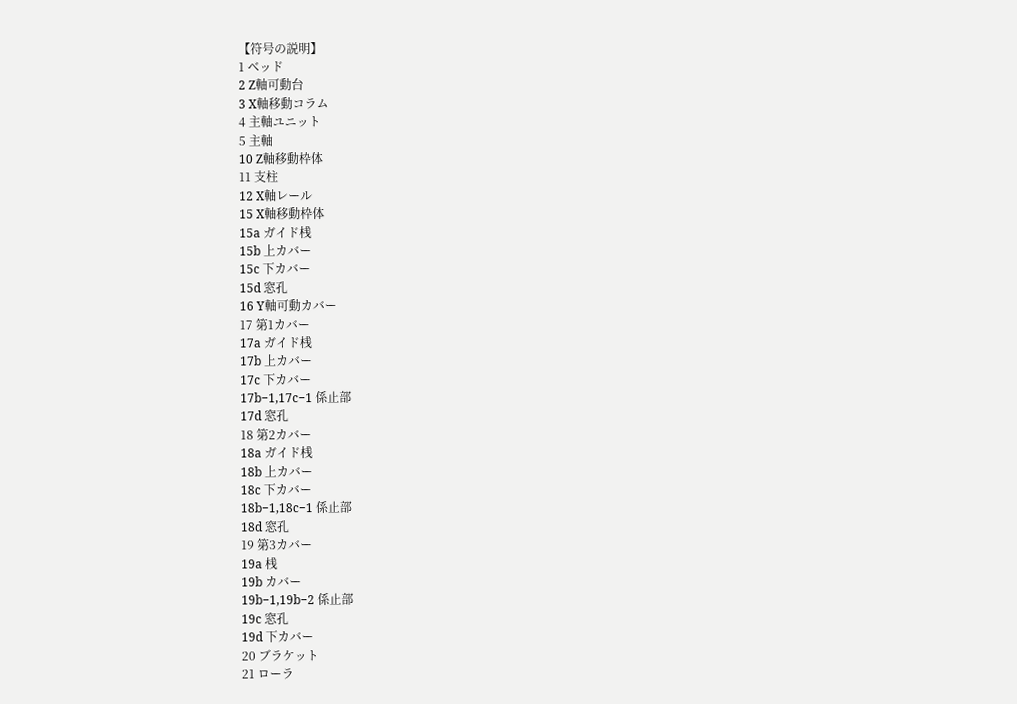【符号の説明】
1 ベッド
2 Z軸可動台
3 X軸移動コラム
4 主軸ユニット
5 主軸
10 Z軸移動枠体
11 支柱
12 X軸レール
15 X軸移動枠体
15a ガイド桟
15b 上カバー
15c 下カバー
15d 窓孔
16 Y軸可動カバー
17 第1カバー
17a ガイド桟
17b 上カバー
17c 下カバー
17b−1,17c−1 係止部
17d 窓孔
18 第2カバー
18a ガイド桟
18b 上カバー
18c 下カバー
18b−1,18c−1 係止部
18d 窓孔
19 第3カバー
19a 桟
19b カバー
19b−1,19b−2 係止部
19c 窓孔
19d 下カバー
20 ブラケット
21 ローラ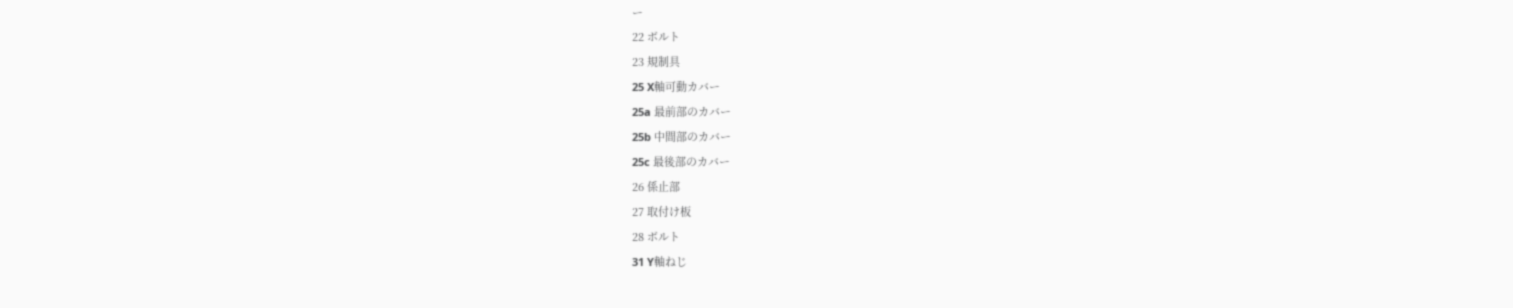ー
22 ボルト
23 規制具
25 X軸可動カバー
25a 最前部のカバー
25b 中間部のカバー
25c 最後部のカバー
26 係止部
27 取付け板
28 ボルト
31 Y軸ねじ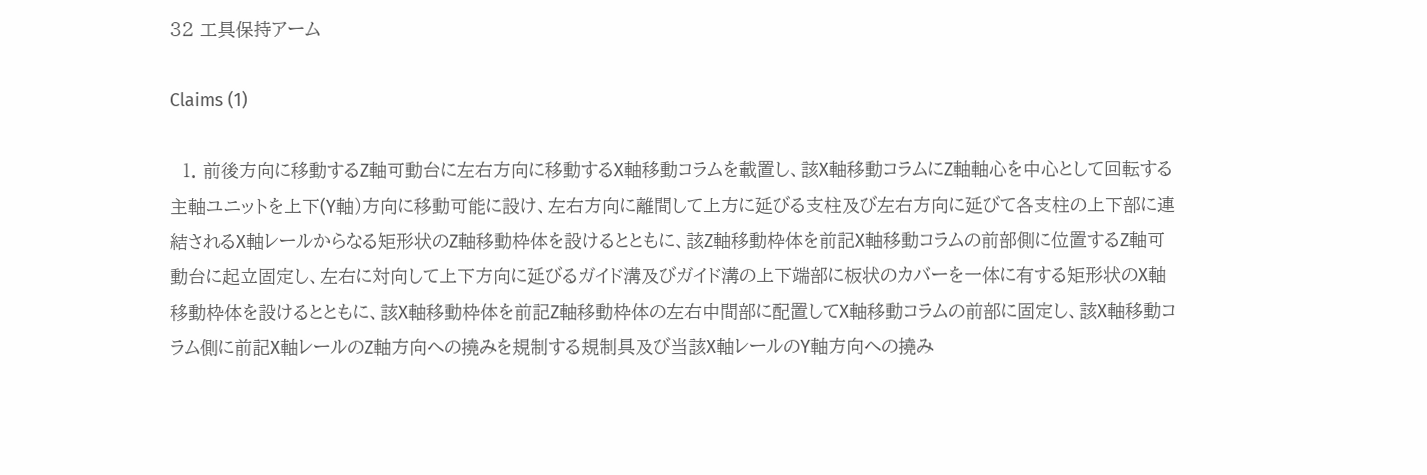32 工具保持アーム

Claims (1)

  1. 前後方向に移動するZ軸可動台に左右方向に移動するX軸移動コラムを載置し、該X軸移動コラムにZ軸軸心を中心として回転する主軸ユニットを上下(Y軸)方向に移動可能に設け、左右方向に離間して上方に延びる支柱及び左右方向に延びて各支柱の上下部に連結されるX軸レールからなる矩形状のZ軸移動枠体を設けるとともに、該Z軸移動枠体を前記X軸移動コラムの前部側に位置するZ軸可動台に起立固定し、左右に対向して上下方向に延びるガイド溝及びガイド溝の上下端部に板状のカバーを一体に有する矩形状のX軸移動枠体を設けるとともに、該X軸移動枠体を前記Z軸移動枠体の左右中間部に配置してX軸移動コラムの前部に固定し、該X軸移動コラム側に前記X軸レールのZ軸方向への撓みを規制する規制具及び当該X軸レールのY軸方向への撓み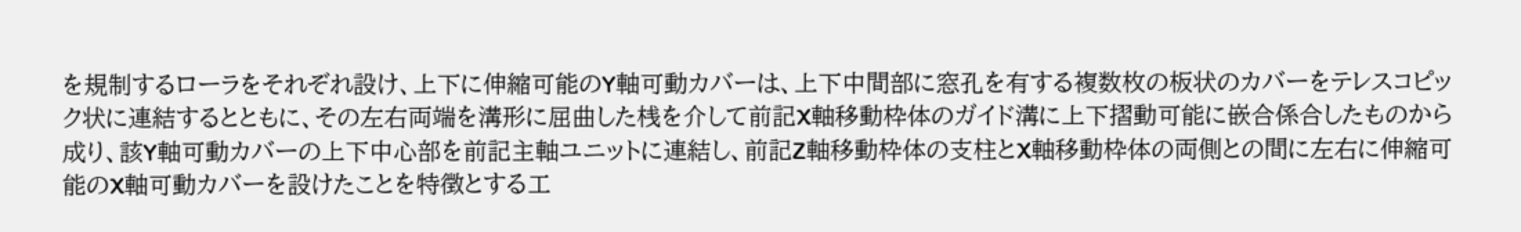を規制するローラをそれぞれ設け、上下に伸縮可能のY軸可動カバーは、上下中間部に窓孔を有する複数枚の板状のカバーをテレスコピック状に連結するとともに、その左右両端を溝形に屈曲した桟を介して前記X軸移動枠体のガイド溝に上下摺動可能に嵌合係合したものから成り、該Y軸可動カバーの上下中心部を前記主軸ユニットに連結し、前記Z軸移動枠体の支柱とX軸移動枠体の両側との間に左右に伸縮可能のX軸可動カバーを設けたことを特徴とする工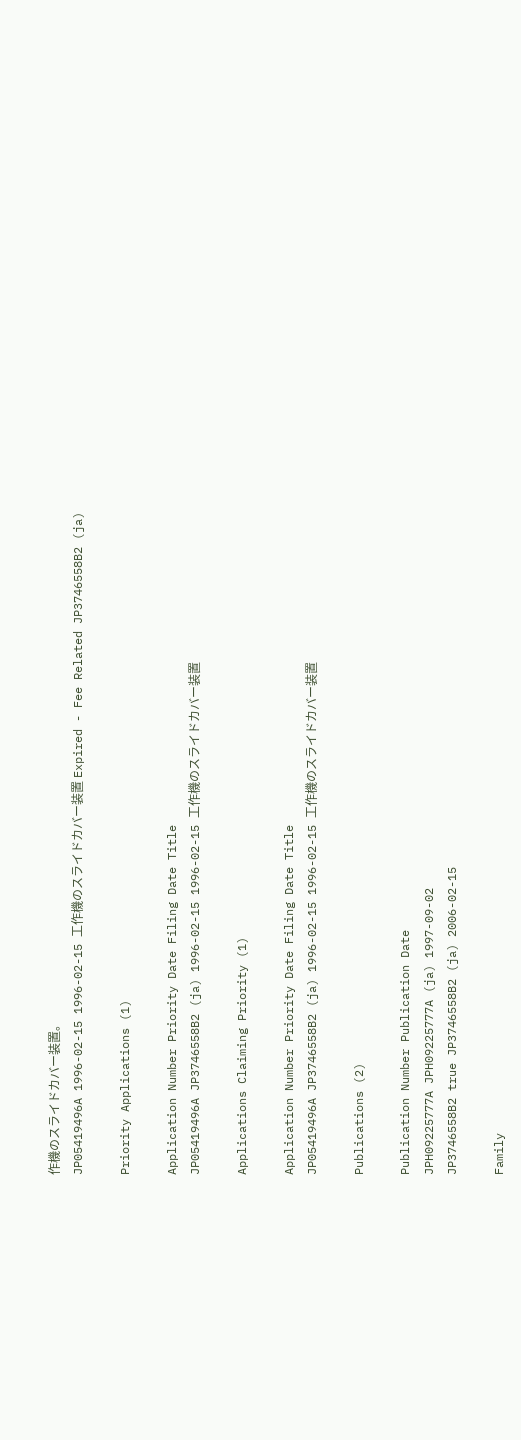作機のスライドカバー装置。
JP05419496A 1996-02-15 1996-02-15 工作機のスライドカバー装置 Expired - Fee Related JP3746558B2 (ja)

Priority Applications (1)

Application Number Priority Date Filing Date Title
JP05419496A JP3746558B2 (ja) 1996-02-15 1996-02-15 工作機のスライドカバー装置

Applications Claiming Priority (1)

Application Number Priority Date Filing Date Title
JP05419496A JP3746558B2 (ja) 1996-02-15 1996-02-15 工作機のスライドカバー装置

Publications (2)

Publication Number Publication Date
JPH09225777A JPH09225777A (ja) 1997-09-02
JP3746558B2 true JP3746558B2 (ja) 2006-02-15

Family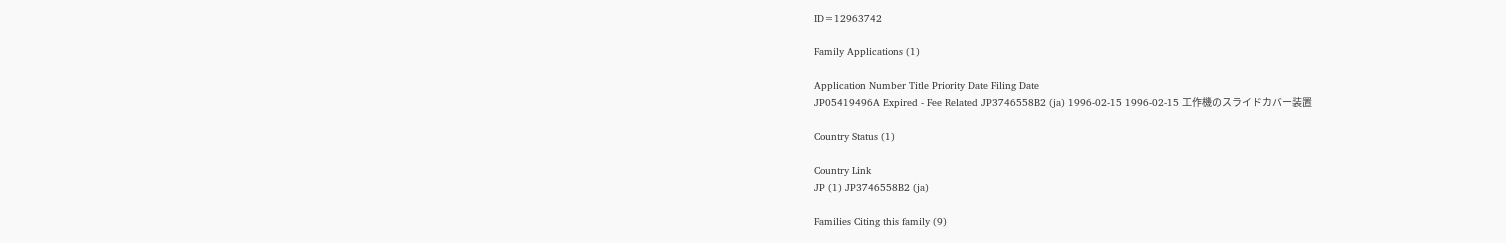ID=12963742

Family Applications (1)

Application Number Title Priority Date Filing Date
JP05419496A Expired - Fee Related JP3746558B2 (ja) 1996-02-15 1996-02-15 工作機のスライドカバー装置

Country Status (1)

Country Link
JP (1) JP3746558B2 (ja)

Families Citing this family (9)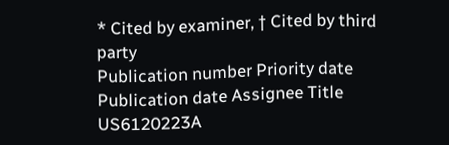* Cited by examiner, † Cited by third party
Publication number Priority date Publication date Assignee Title
US6120223A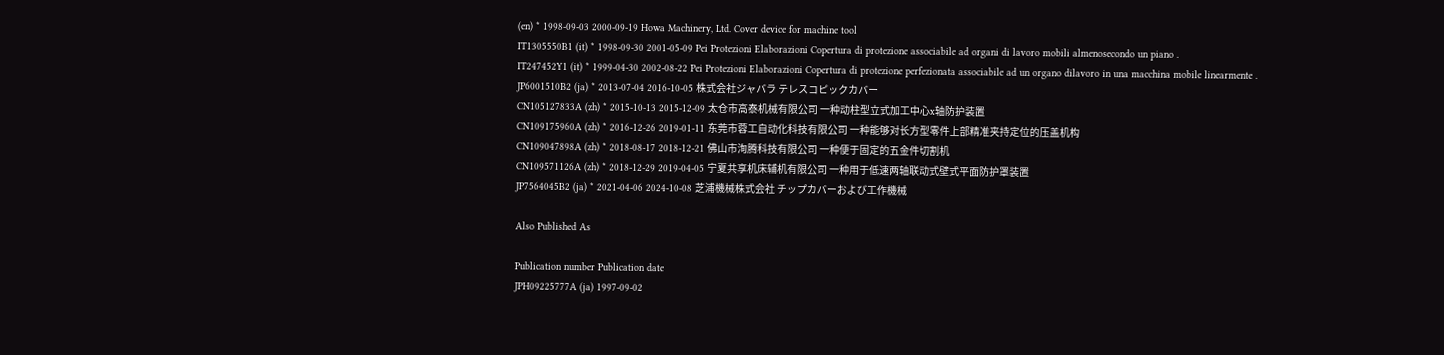(en) * 1998-09-03 2000-09-19 Howa Machinery, Ltd. Cover device for machine tool
IT1305550B1 (it) * 1998-09-30 2001-05-09 Pei Protezioni Elaborazioni Copertura di protezione associabile ad organi di lavoro mobili almenosecondo un piano .
IT247452Y1 (it) * 1999-04-30 2002-08-22 Pei Protezioni Elaborazioni Copertura di protezione perfezionata associabile ad un organo dilavoro in una macchina mobile linearmente .
JP6001510B2 (ja) * 2013-07-04 2016-10-05 株式会社ジャバラ テレスコピックカバー
CN105127833A (zh) * 2015-10-13 2015-12-09 太仓市高泰机械有限公司 一种动柱型立式加工中心x轴防护装置
CN109175960A (zh) * 2016-12-26 2019-01-11 东莞市蓉工自动化科技有限公司 一种能够对长方型零件上部精准夹持定位的压盖机构
CN109047898A (zh) * 2018-08-17 2018-12-21 佛山市洵腾科技有限公司 一种便于固定的五金件切割机
CN109571126A (zh) * 2018-12-29 2019-04-05 宁夏共享机床辅机有限公司 一种用于低速两轴联动式壁式平面防护罩装置
JP7564045B2 (ja) * 2021-04-06 2024-10-08 芝浦機械株式会社 チップカバーおよび工作機械

Also Published As

Publication number Publication date
JPH09225777A (ja) 1997-09-02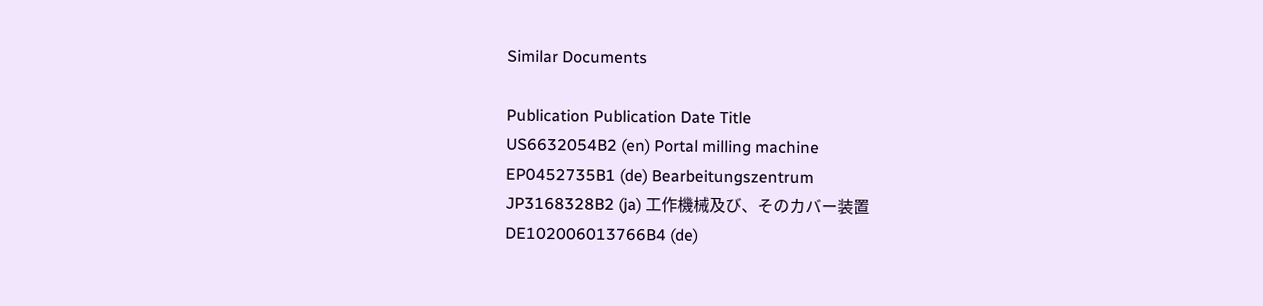Similar Documents

Publication Publication Date Title
US6632054B2 (en) Portal milling machine
EP0452735B1 (de) Bearbeitungszentrum
JP3168328B2 (ja) 工作機械及び、そのカバー装置
DE102006013766B4 (de)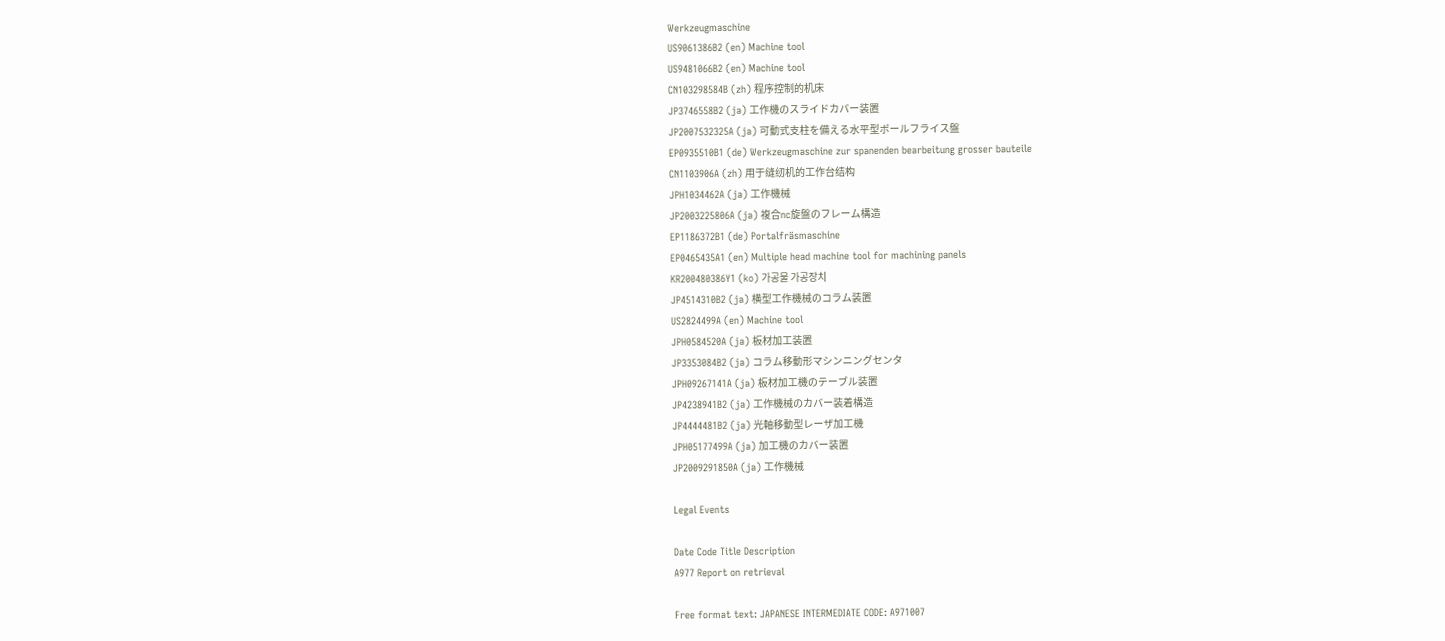Werkzeugmaschine
US9061386B2 (en) Machine tool
US9481066B2 (en) Machine tool
CN103298584B (zh) 程序控制的机床
JP3746558B2 (ja) 工作機のスライドカバー装置
JP2007532325A (ja) 可動式支柱を備える水平型ボールフライス盤
EP0935510B1 (de) Werkzeugmaschine zur spanenden bearbeitung grosser bauteile
CN1103906A (zh) 用于缝纫机的工作台结构
JPH1034462A (ja) 工作機械
JP2003225806A (ja) 複合nc旋盤のフレーム構造
EP1186372B1 (de) Portalfräsmaschine
EP0465435A1 (en) Multiple head machine tool for machining panels
KR200480386Y1 (ko) 가공물 가공장치
JP4514310B2 (ja) 横型工作機械のコラム装置
US2824499A (en) Machine tool
JPH0584520A (ja) 板材加工装置
JP3353084B2 (ja) コラム移動形マシンニングセンタ
JPH09267141A (ja) 板材加工機のテーブル装置
JP4238941B2 (ja) 工作機械のカバー装着構造
JP4444481B2 (ja) 光軸移動型レーザ加工機
JPH05177499A (ja) 加工機のカバー装置
JP2009291850A (ja) 工作機械

Legal Events

Date Code Title Description
A977 Report on retrieval

Free format text: JAPANESE INTERMEDIATE CODE: A971007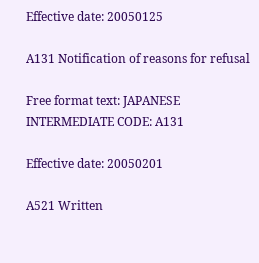Effective date: 20050125

A131 Notification of reasons for refusal

Free format text: JAPANESE INTERMEDIATE CODE: A131

Effective date: 20050201

A521 Written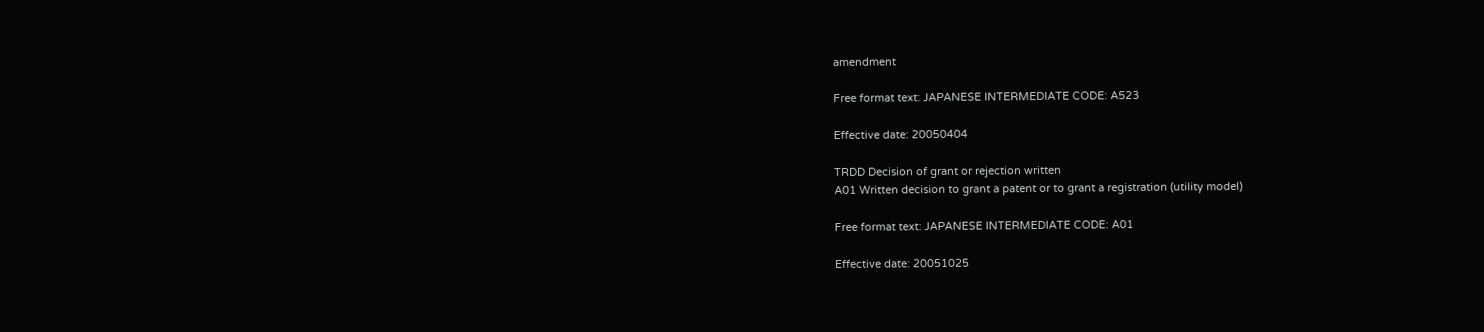amendment

Free format text: JAPANESE INTERMEDIATE CODE: A523

Effective date: 20050404

TRDD Decision of grant or rejection written
A01 Written decision to grant a patent or to grant a registration (utility model)

Free format text: JAPANESE INTERMEDIATE CODE: A01

Effective date: 20051025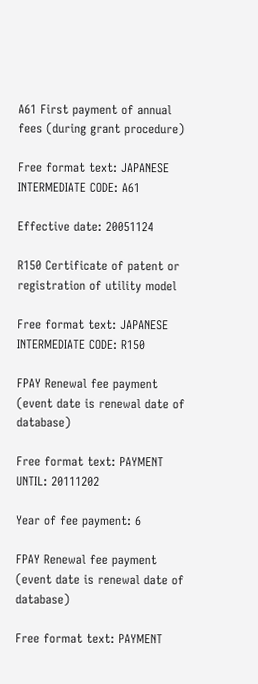A61 First payment of annual fees (during grant procedure)

Free format text: JAPANESE INTERMEDIATE CODE: A61

Effective date: 20051124

R150 Certificate of patent or registration of utility model

Free format text: JAPANESE INTERMEDIATE CODE: R150

FPAY Renewal fee payment (event date is renewal date of database)

Free format text: PAYMENT UNTIL: 20111202

Year of fee payment: 6

FPAY Renewal fee payment (event date is renewal date of database)

Free format text: PAYMENT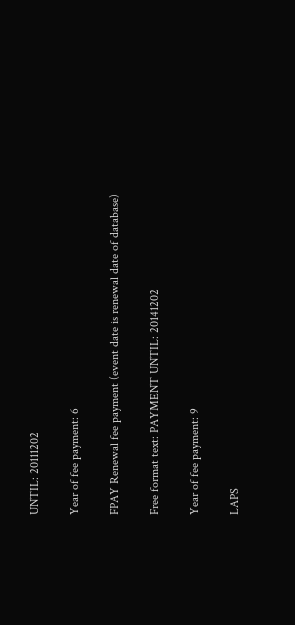UNTIL: 20111202

Year of fee payment: 6

FPAY Renewal fee payment (event date is renewal date of database)

Free format text: PAYMENT UNTIL: 20141202

Year of fee payment: 9

LAPS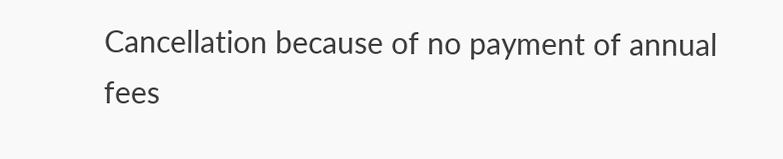Cancellation because of no payment of annual fees